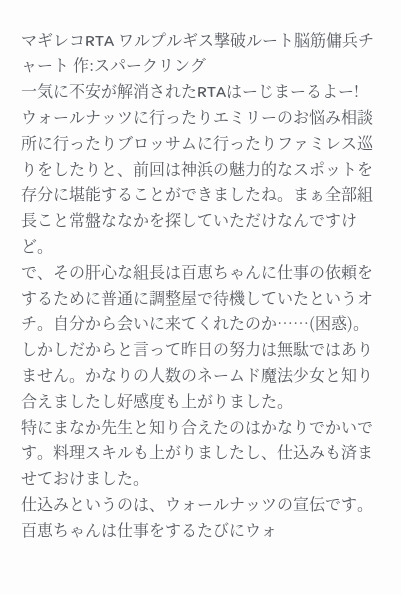マギレコRTA ワルプルギス撃破ルート脳筋傭兵チャート 作:スパークリング
一気に不安が解消されたRTAはーじまーるよー!
ウォールナッツに行ったりエミリーのお悩み相談所に行ったりブロッサムに行ったりファミレス巡りをしたりと、前回は神浜の魅力的なスポットを存分に堪能することができましたね。まぁ全部組長こと常盤ななかを探していただけなんですけど。
で、その肝心な組長は百恵ちゃんに仕事の依頼をするために普通に調整屋で待機していたというオチ。自分から会いに来てくれたのか……(困惑)。
しかしだからと言って昨日の努力は無駄ではありません。かなりの人数のネームド魔法少女と知り合えましたし好感度も上がりました。
特にまなか先生と知り合えたのはかなりでかいです。料理スキルも上がりましたし、仕込みも済ませておけました。
仕込みというのは、ウォールナッツの宣伝です。
百恵ちゃんは仕事をするたびにウォ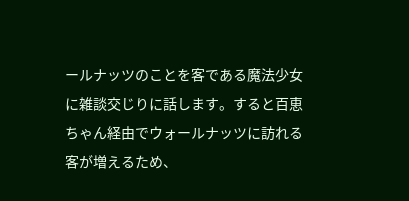ールナッツのことを客である魔法少女に雑談交じりに話します。すると百恵ちゃん経由でウォールナッツに訪れる客が増えるため、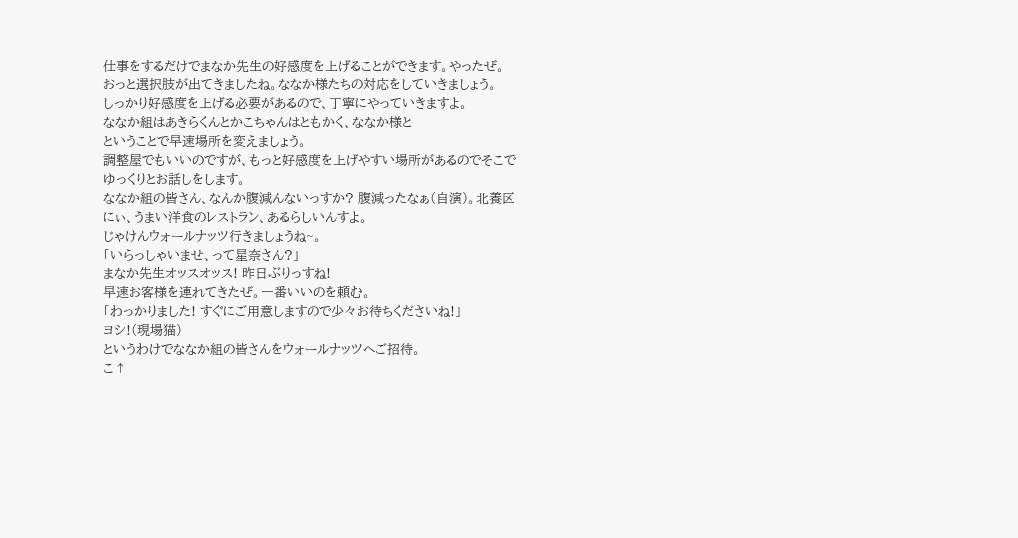仕事をするだけでまなか先生の好感度を上げることができます。やったぜ。
おっと選択肢が出てきましたね。ななか様たちの対応をしていきましょう。
しっかり好感度を上げる必要があるので、丁寧にやっていきますよ。
ななか組はあきらくんとかこちゃんはともかく、ななか様と
ということで早速場所を変えましょう。
調整屋でもいいのですが、もっと好感度を上げやすい場所があるのでそこでゆっくりとお話しをします。
ななか組の皆さん、なんか腹減んないっすか? 腹減ったなぁ(自演)。北養区にぃ、うまい洋食のレストラン、あるらしいんすよ。
じゃけんウォールナッツ行きましょうね~。
「いらっしゃいませ、って星奈さん?」
まなか先生オッスオッス! 昨日ぶりっすね!
早速お客様を連れてきたぜ。一番いいのを頼む。
「わっかりました! すぐにご用意しますので少々お待ちくださいね!」
ヨシ!(現場猫)
というわけでななか組の皆さんをウォールナッツへご招待。
こ↑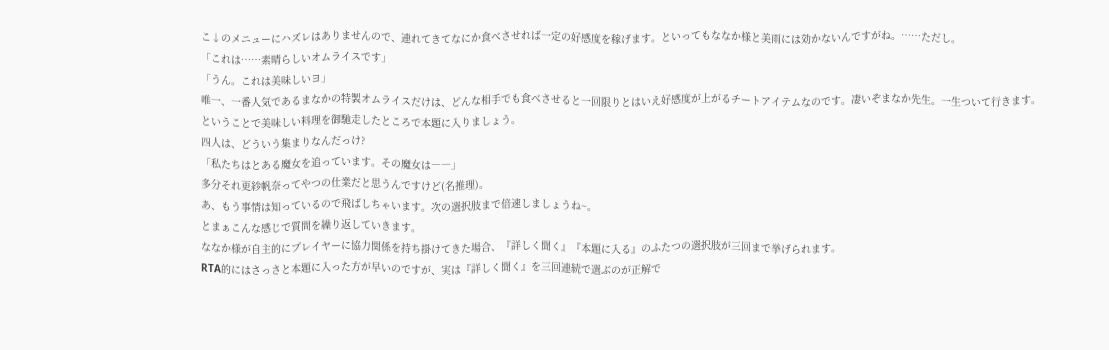こ↓のメニューにハズレはありませんので、連れてきてなにか食べさせれば一定の好感度を稼げます。といってもななか様と美雨には効かないんですがね。……ただし。
「これは……素晴らしいオムライスです」
「うん。これは美味しいヨ」
唯一、一番人気であるまなかの特製オムライスだけは、どんな相手でも食べさせると一回限りとはいえ好感度が上がるチートアイテムなのです。凄いぞまなか先生。一生ついて行きます。
ということで美味しい料理を御馳走したところで本題に入りましょう。
四人は、どういう集まりなんだっけ?
「私たちはとある魔女を追っています。その魔女は――」
多分それ更紗帆奈ってやつの仕業だと思うんですけど(名推理)。
あ、もう事情は知っているので飛ばしちゃいます。次の選択肢まで倍速しましょうね~。
とまぁこんな感じで質問を繰り返していきます。
ななか様が自主的にプレイヤーに協力関係を持ち掛けてきた場合、『詳しく聞く』『本題に入る』のふたつの選択肢が三回まで挙げられます。
RTA的にはさっさと本題に入った方が早いのですが、実は『詳しく聞く』を三回連続で選ぶのが正解で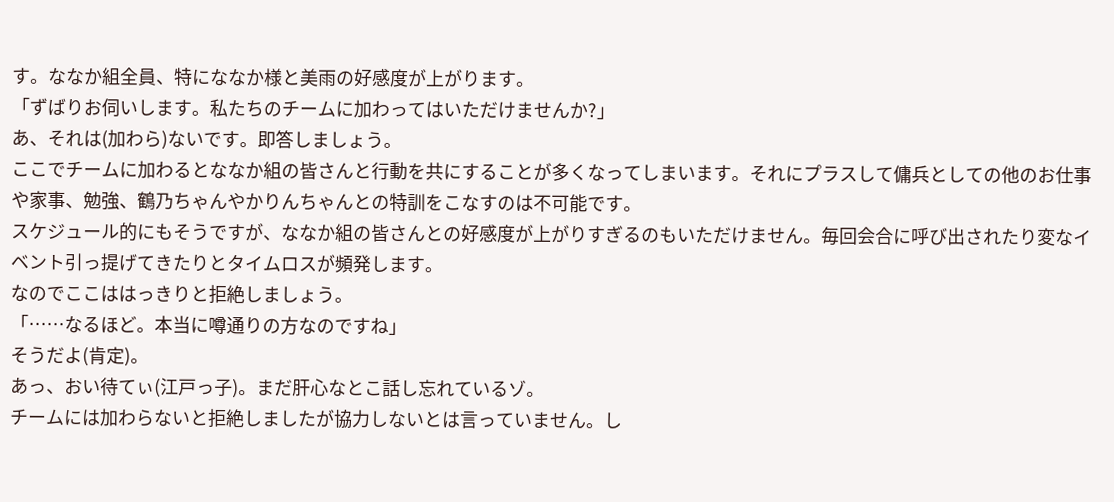す。ななか組全員、特にななか様と美雨の好感度が上がります。
「ずばりお伺いします。私たちのチームに加わってはいただけませんか?」
あ、それは(加わら)ないです。即答しましょう。
ここでチームに加わるとななか組の皆さんと行動を共にすることが多くなってしまいます。それにプラスして傭兵としての他のお仕事や家事、勉強、鶴乃ちゃんやかりんちゃんとの特訓をこなすのは不可能です。
スケジュール的にもそうですが、ななか組の皆さんとの好感度が上がりすぎるのもいただけません。毎回会合に呼び出されたり変なイベント引っ提げてきたりとタイムロスが頻発します。
なのでここははっきりと拒絶しましょう。
「……なるほど。本当に噂通りの方なのですね」
そうだよ(肯定)。
あっ、おい待てぃ(江戸っ子)。まだ肝心なとこ話し忘れているゾ。
チームには加わらないと拒絶しましたが協力しないとは言っていません。し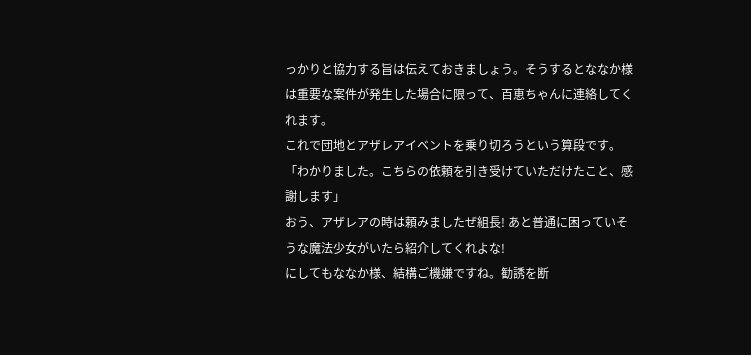っかりと協力する旨は伝えておきましょう。そうするとななか様は重要な案件が発生した場合に限って、百恵ちゃんに連絡してくれます。
これで団地とアザレアイベントを乗り切ろうという算段です。
「わかりました。こちらの依頼を引き受けていただけたこと、感謝します」
おう、アザレアの時は頼みましたぜ組長! あと普通に困っていそうな魔法少女がいたら紹介してくれよな!
にしてもななか様、結構ご機嫌ですね。勧誘を断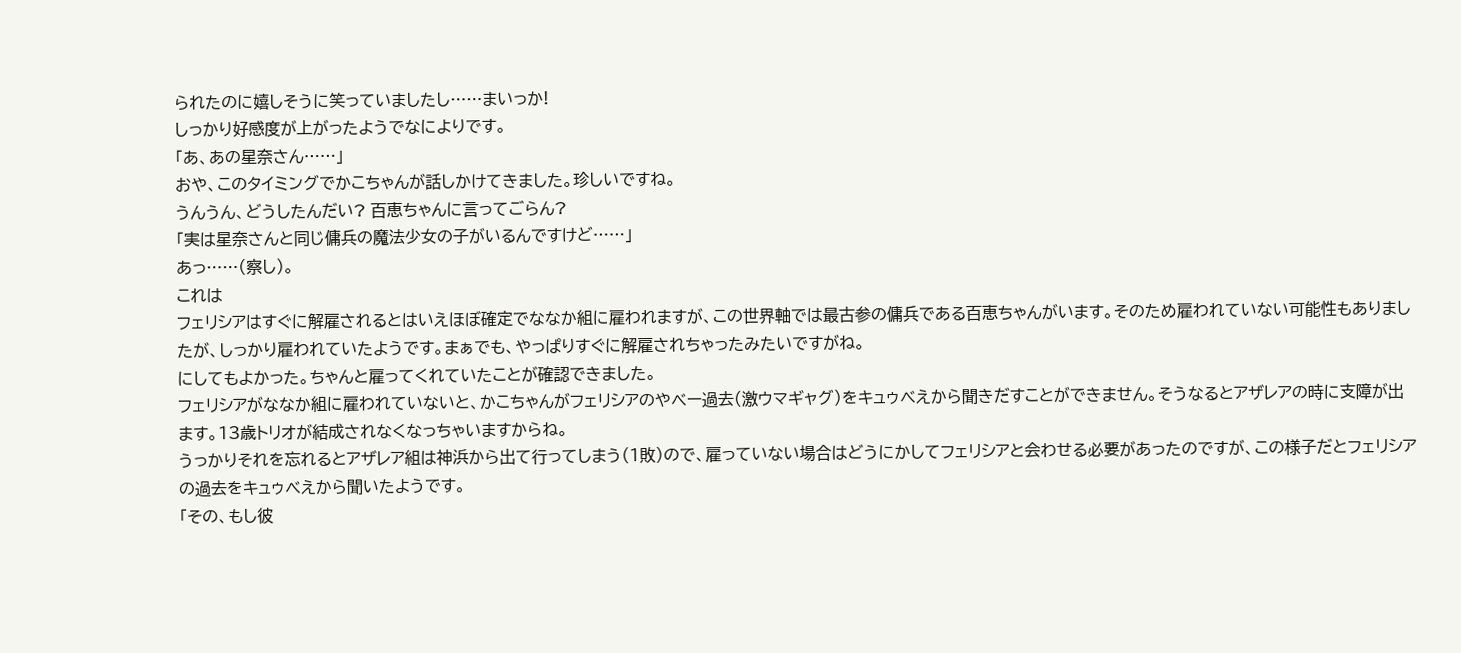られたのに嬉しそうに笑っていましたし……まいっか!
しっかり好感度が上がったようでなによりです。
「あ、あの星奈さん……」
おや、このタイミングでかこちゃんが話しかけてきました。珍しいですね。
うんうん、どうしたんだい? 百恵ちゃんに言ってごらん?
「実は星奈さんと同じ傭兵の魔法少女の子がいるんですけど……」
あっ……(察し)。
これは
フェリシアはすぐに解雇されるとはいえほぼ確定でななか組に雇われますが、この世界軸では最古参の傭兵である百恵ちゃんがいます。そのため雇われていない可能性もありましたが、しっかり雇われていたようです。まぁでも、やっぱりすぐに解雇されちゃったみたいですがね。
にしてもよかった。ちゃんと雇ってくれていたことが確認できました。
フェリシアがななか組に雇われていないと、かこちゃんがフェリシアのやべー過去(激ウマギャグ)をキュゥべえから聞きだすことができません。そうなるとアザレアの時に支障が出ます。13歳トリオが結成されなくなっちゃいますからね。
うっかりそれを忘れるとアザレア組は神浜から出て行ってしまう(1敗)ので、雇っていない場合はどうにかしてフェリシアと会わせる必要があったのですが、この様子だとフェリシアの過去をキュゥべえから聞いたようです。
「その、もし彼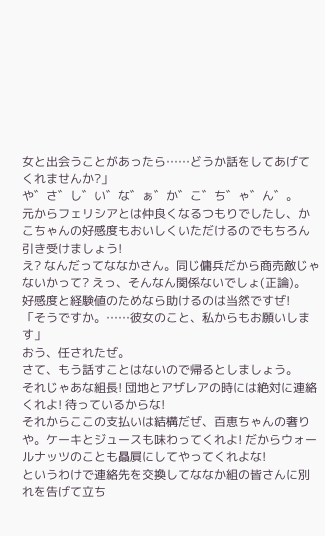女と出会うことがあったら……どうか話をしてあげてくれませんか?」
や゛さ゛し゛い゛な゛ぁ゛か゛こ゛ち゛ゃ゛ん゛。
元からフェリシアとは仲良くなるつもりでしたし、かこちゃんの好感度もおいしくいただけるのでもちろん引き受けましょう!
え? なんだってななかさん。同じ傭兵だから商売敵じゃないかって? えっ、そんなん関係ないでしょ(正論)。
好感度と経験値のためなら助けるのは当然ですぜ!
「そうですか。……彼女のこと、私からもお願いします」
おう、任されたぜ。
さて、もう話すことはないので帰るとしましょう。
それじゃあな組長! 団地とアザレアの時には絶対に連絡くれよ! 待っているからな!
それからここの支払いは結構だぜ、百恵ちゃんの奢りや。ケーキとジュースも味わってくれよ! だからウォールナッツのことも贔屓にしてやってくれよな!
というわけで連絡先を交換してななか組の皆さんに別れを告げて立ち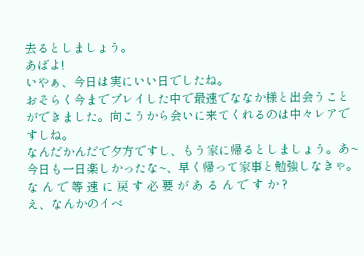去るとしましょう。
あばよ!
いやぁ、今日は実にいい日でしたね。
おそらく今までプレイした中で最速でななか様と出会うことができました。向こうから会いに来てくれるのは中々レアですしね。
なんだかんだで夕方ですし、もう家に帰るとしましょう。あ~今日も一日楽しかったな~、早く帰って家事と勉強しなきゃ。
な ん で 等 速 に 戻 す 必 要 が あ る ん で す か ?
え、なんかのイベ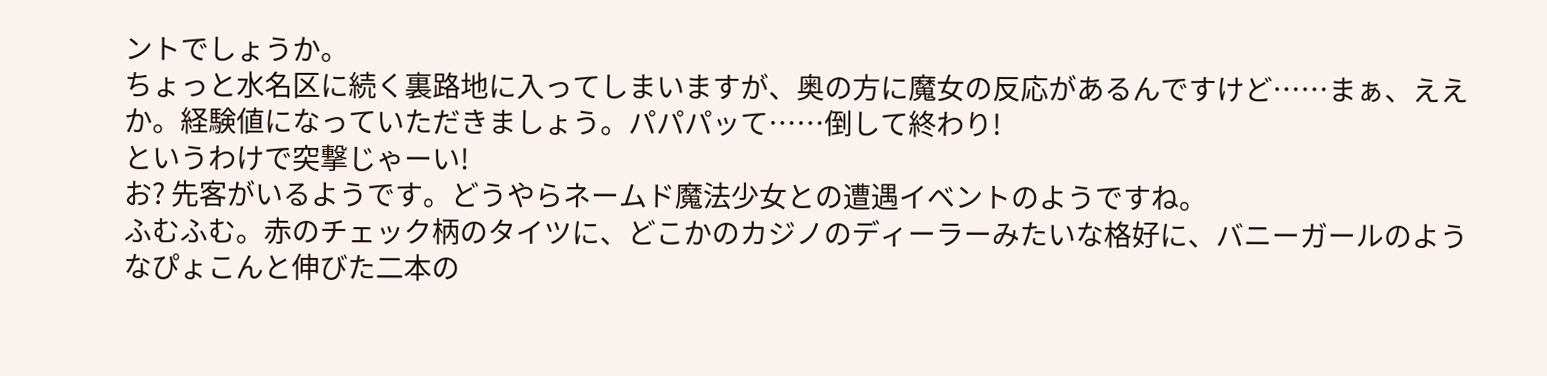ントでしょうか。
ちょっと水名区に続く裏路地に入ってしまいますが、奥の方に魔女の反応があるんですけど……まぁ、ええか。経験値になっていただきましょう。パパパッて……倒して終わり!
というわけで突撃じゃーい!
お? 先客がいるようです。どうやらネームド魔法少女との遭遇イベントのようですね。
ふむふむ。赤のチェック柄のタイツに、どこかのカジノのディーラーみたいな格好に、バニーガールのようなぴょこんと伸びた二本の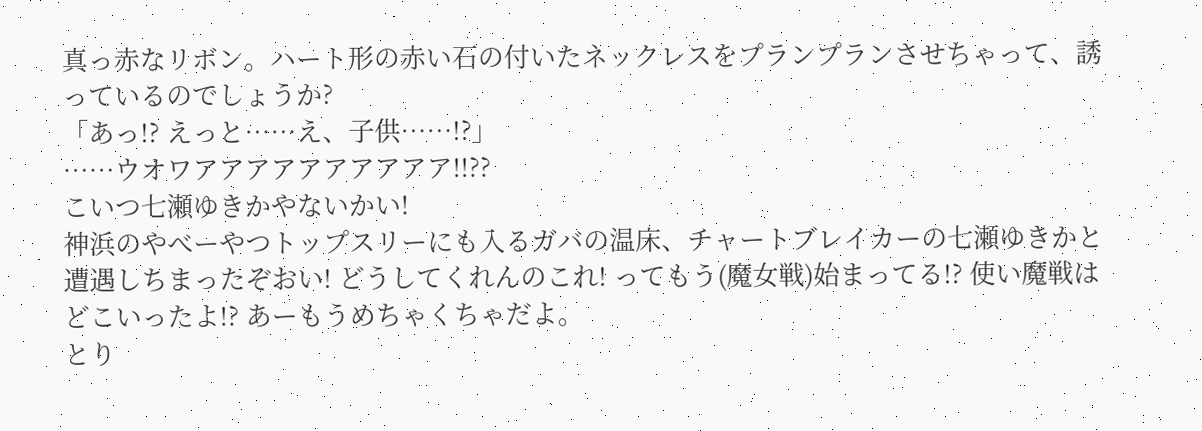真っ赤なリボン。ハート形の赤い石の付いたネックレスをプランプランさせちゃって、誘っているのでしょうか?
「あっ!? えっと……え、子供……!?」
……ウオワアアアアアアアアアア!!??
こいつ七瀬ゆきかやないかい!
神浜のやべーやつトップスリーにも入るガバの温床、チャートブレイカーの七瀬ゆきかと遭遇しちまったぞおい! どうしてくれんのこれ! ってもう(魔女戦)始まってる!? 使い魔戦はどこいったよ!? あーもうめちゃくちゃだよ。
とり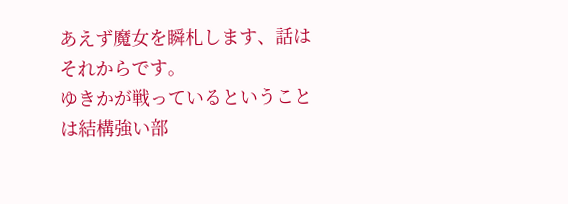あえず魔女を瞬札します、話はそれからです。
ゆきかが戦っているということは結構強い部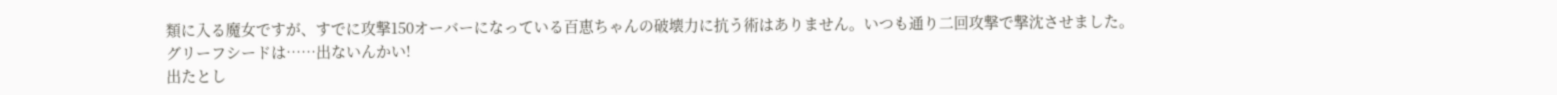類に入る魔女ですが、すでに攻撃150オーバーになっている百恵ちゃんの破壊力に抗う術はありません。いつも通り二回攻撃で撃沈させました。
グリーフシードは……出ないんかい!
出たとし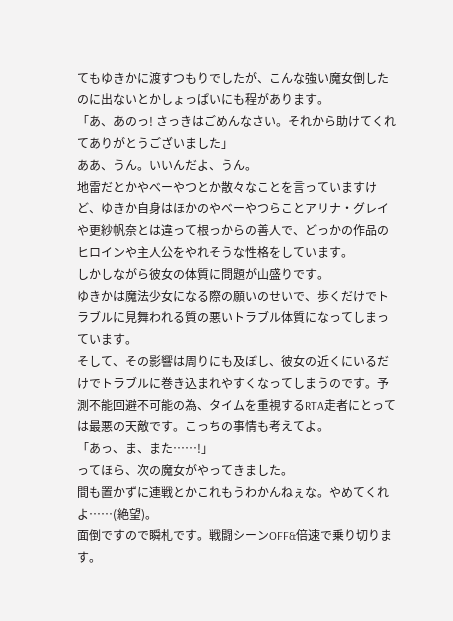てもゆきかに渡すつもりでしたが、こんな強い魔女倒したのに出ないとかしょっぱいにも程があります。
「あ、あのっ! さっきはごめんなさい。それから助けてくれてありがとうございました」
ああ、うん。いいんだよ、うん。
地雷だとかやべーやつとか散々なことを言っていますけど、ゆきか自身はほかのやべーやつらことアリナ・グレイや更紗帆奈とは違って根っからの善人で、どっかの作品のヒロインや主人公をやれそうな性格をしています。
しかしながら彼女の体質に問題が山盛りです。
ゆきかは魔法少女になる際の願いのせいで、歩くだけでトラブルに見舞われる質の悪いトラブル体質になってしまっています。
そして、その影響は周りにも及ぼし、彼女の近くにいるだけでトラブルに巻き込まれやすくなってしまうのです。予測不能回避不可能の為、タイムを重視するRTA走者にとっては最悪の天敵です。こっちの事情も考えてよ。
「あっ、ま、また……!」
ってほら、次の魔女がやってきました。
間も置かずに連戦とかこれもうわかんねぇな。やめてくれよ……(絶望)。
面倒ですので瞬札です。戦闘シーンOFF&倍速で乗り切ります。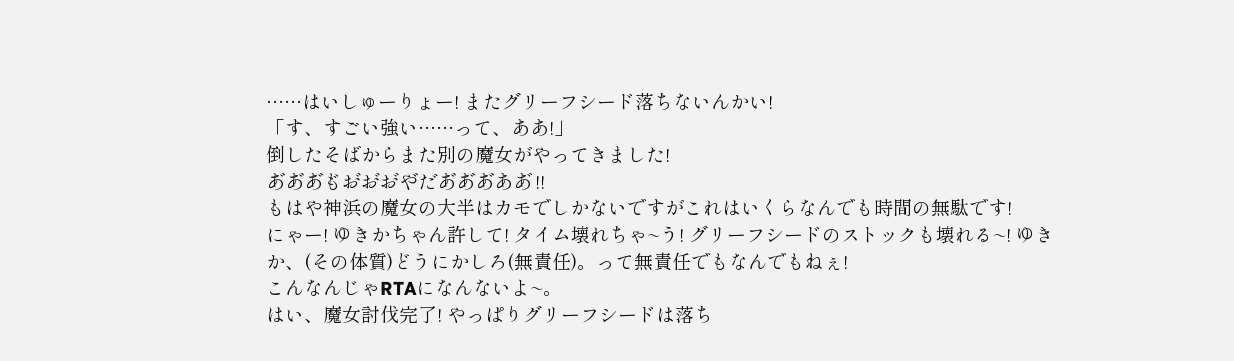……はいしゅーりょー! またグリーフシード落ちないんかい!
「す、すごい強い……って、ああ!」
倒したそばからまた別の魔女がやってきました!
あ゙あ゙あ゙も゙お゙お゙お゙や゙だあ゙あ゙あ゙ああ゛!!
もはや神浜の魔女の大半はカモでしかないですがこれはいくらなんでも時間の無駄です!
にゃー! ゆきかちゃん許して! タイム壊れちゃ~う! グリーフシードのストックも壊れる~! ゆきか、(その体質)どうにかしろ(無責任)。って無責任でもなんでもねぇ!
こんなんじゃRTAになんないよ~。
はい、魔女討伐完了! やっぱりグリーフシードは落ち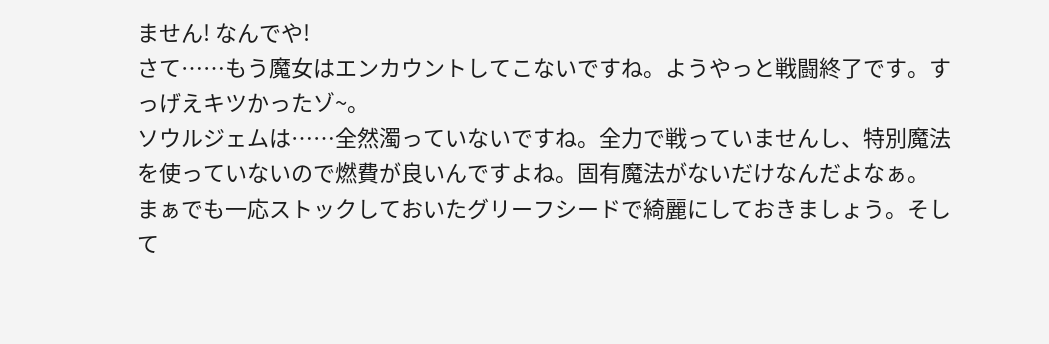ません! なんでや!
さて……もう魔女はエンカウントしてこないですね。ようやっと戦闘終了です。すっげえキツかったゾ~。
ソウルジェムは……全然濁っていないですね。全力で戦っていませんし、特別魔法を使っていないので燃費が良いんですよね。固有魔法がないだけなんだよなぁ。
まぁでも一応ストックしておいたグリーフシードで綺麗にしておきましょう。そして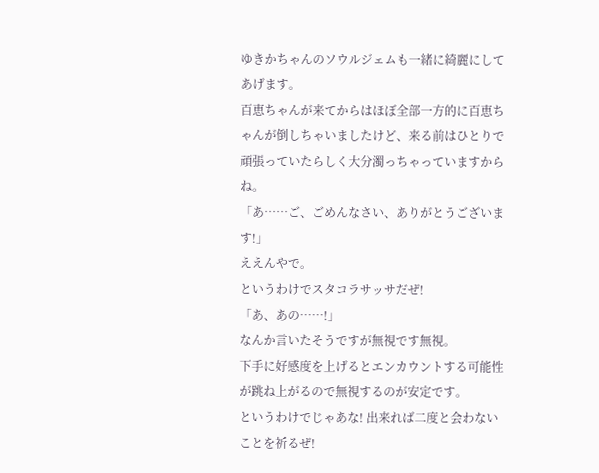ゆきかちゃんのソウルジェムも一緒に綺麗にしてあげます。
百恵ちゃんが来てからはほぼ全部一方的に百恵ちゃんが倒しちゃいましたけど、来る前はひとりで頑張っていたらしく大分濁っちゃっていますからね。
「あ……ご、ごめんなさい、ありがとうございます!」
ええんやで。
というわけでスタコラサッサだぜ!
「あ、あの……!」
なんか言いたそうですが無視です無視。
下手に好感度を上げるとエンカウントする可能性が跳ね上がるので無視するのが安定です。
というわけでじゃあな! 出来れば二度と会わないことを祈るぜ!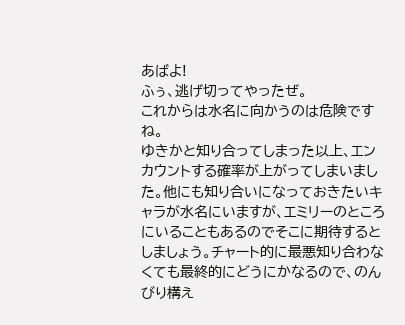あばよ!
ふぅ、逃げ切ってやったぜ。
これからは水名に向かうのは危険ですね。
ゆきかと知り合ってしまった以上、エンカウントする確率が上がってしまいました。他にも知り合いになっておきたいキャラが水名にいますが、エミリーのところにいることもあるのでそこに期待するとしましょう。チャート的に最悪知り合わなくても最終的にどうにかなるので、のんびり構え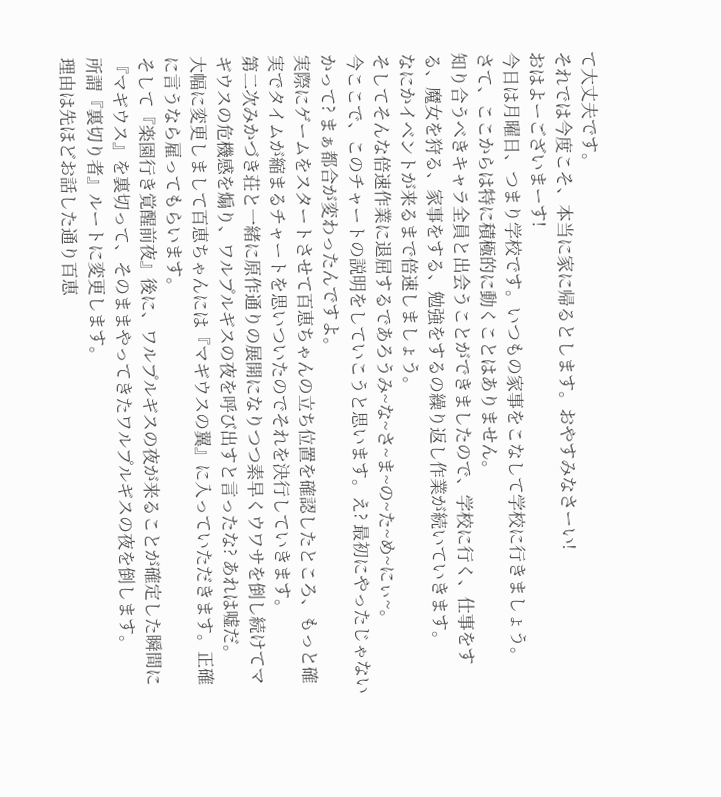て大丈夫です。
それでは今度こそ、本当に家に帰るとします。おやすみなさーい!
おはよーございまーす!
今日は月曜日、つまり学校です。いつもの家事をこなして学校に行きましょう。
さて、ここからは特に積極的に動くことはありません。
知り合うべきキャラ全員と出会うことができましたので、学校に行く、仕事をする、魔女を狩る、家事をする、勉強をするの繰り返し作業が続いていきます。
なにかイベントが来るまで倍速しましょう。
そしてそんな倍速作業に退屈するであろうみ~な~さ~ま~の~た~め~にぃ~。
今ここで、このチャートの説明をしていこうと思います。え? 最初にやったじゃないかって? まぁ都合が変わったんですよ。
実際にゲームをスタートさせて百恵ちゃんの立ち位置を確認したところ、もっと確実でタイムが縮まるチャートを思いついたのでそれを決行していきます。
第二次みかづき荘と一緒に原作通りの展開になりつつ素早くウワサを倒し続けてマギウスの危機感を煽り、ワルプルギスの夜を呼び出すと言ったな? あれは嘘だ。
大幅に変更しまして百恵ちゃんには『マギウスの翼』に入っていただきます。正確に言うなら雇ってもらいます。
そして『楽園行き覚醒前夜』後に、ワルプルギスの夜が来ることが確定した瞬間に『マギウス』を裏切って、そのままやってきたワルプルギスの夜を倒します。
所謂『裏切り者』ルートに変更します。
理由は先ほどお話した通り百恵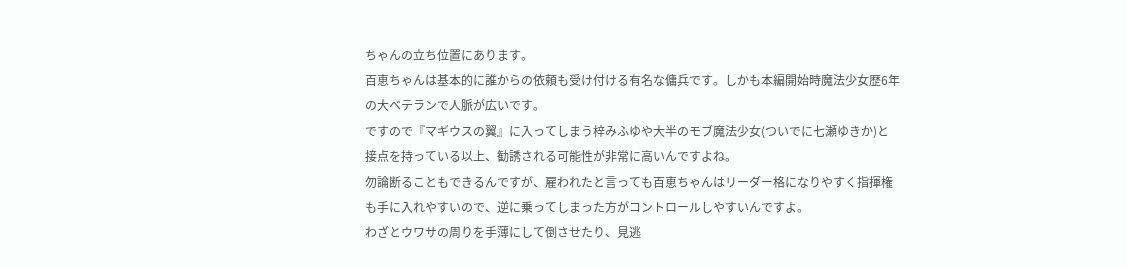ちゃんの立ち位置にあります。
百恵ちゃんは基本的に誰からの依頼も受け付ける有名な傭兵です。しかも本編開始時魔法少女歴6年の大ベテランで人脈が広いです。
ですので『マギウスの翼』に入ってしまう梓みふゆや大半のモブ魔法少女(ついでに七瀬ゆきか)と接点を持っている以上、勧誘される可能性が非常に高いんですよね。
勿論断ることもできるんですが、雇われたと言っても百恵ちゃんはリーダー格になりやすく指揮権も手に入れやすいので、逆に乗ってしまった方がコントロールしやすいんですよ。
わざとウワサの周りを手薄にして倒させたり、見逃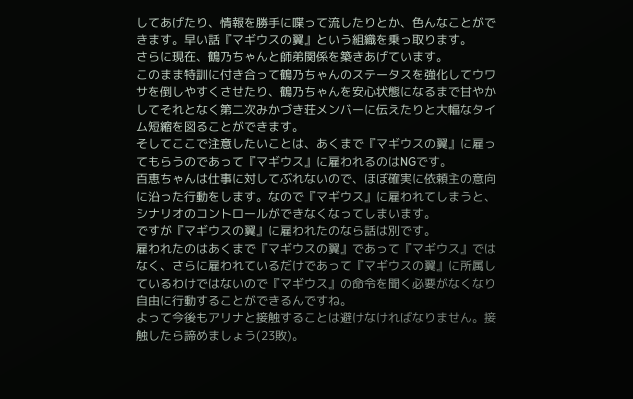してあげたり、情報を勝手に喋って流したりとか、色んなことができます。早い話『マギウスの翼』という組織を乗っ取ります。
さらに現在、鶴乃ちゃんと師弟関係を築きあげています。
このまま特訓に付き合って鶴乃ちゃんのステータスを強化してウワサを倒しやすくさせたり、鶴乃ちゃんを安心状態になるまで甘やかしてそれとなく第二次みかづき荘メンバーに伝えたりと大幅なタイム短縮を図ることができます。
そしてここで注意したいことは、あくまで『マギウスの翼』に雇ってもらうのであって『マギウス』に雇われるのはNGです。
百恵ちゃんは仕事に対してぶれないので、ほぼ確実に依頼主の意向に沿った行動をします。なので『マギウス』に雇われてしまうと、シナリオのコントロールができなくなってしまいます。
ですが『マギウスの翼』に雇われたのなら話は別です。
雇われたのはあくまで『マギウスの翼』であって『マギウス』ではなく、さらに雇われているだけであって『マギウスの翼』に所属しているわけではないので『マギウス』の命令を聞く必要がなくなり自由に行動することができるんですね。
よって今後もアリナと接触することは避けなければなりません。接触したら諦めましょう(23敗)。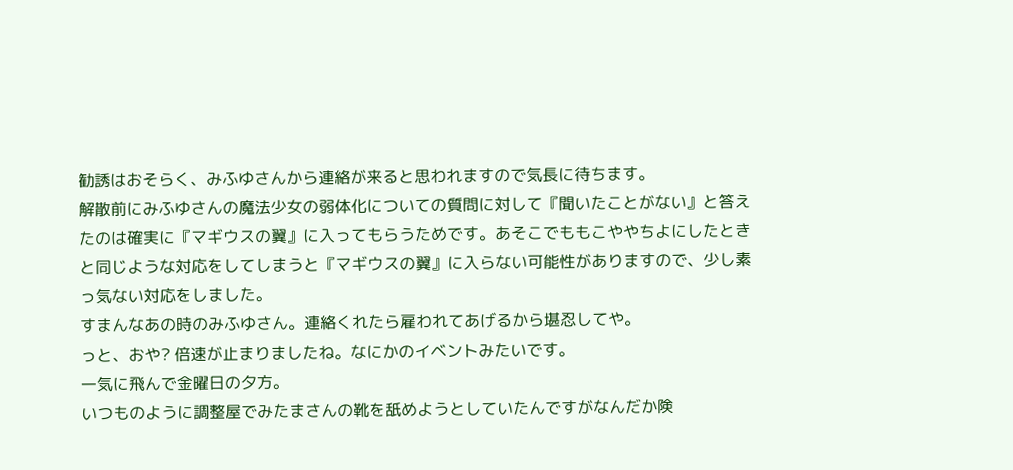勧誘はおそらく、みふゆさんから連絡が来ると思われますので気長に待ちます。
解散前にみふゆさんの魔法少女の弱体化についての質問に対して『聞いたことがない』と答えたのは確実に『マギウスの翼』に入ってもらうためです。あそこでももこややちよにしたときと同じような対応をしてしまうと『マギウスの翼』に入らない可能性がありますので、少し素っ気ない対応をしました。
すまんなあの時のみふゆさん。連絡くれたら雇われてあげるから堪忍してや。
っと、おや? 倍速が止まりましたね。なにかのイベントみたいです。
一気に飛んで金曜日の夕方。
いつものように調整屋でみたまさんの靴を舐めようとしていたんですがなんだか険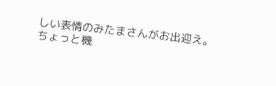しい表情のみたまさんがお出迎え。
ちょっと機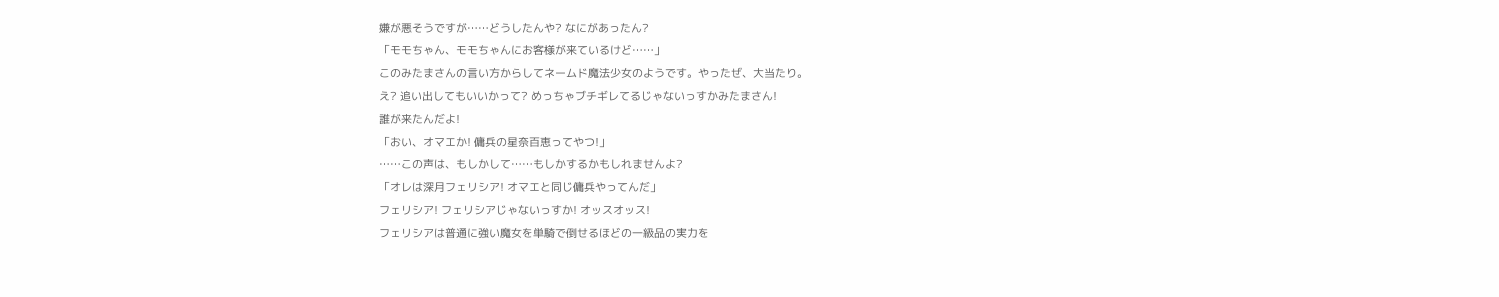嫌が悪そうですが……どうしたんや? なにがあったん?
「モモちゃん、モモちゃんにお客様が来ているけど……」
このみたまさんの言い方からしてネームド魔法少女のようです。やったぜ、大当たり。
え? 追い出してもいいかって? めっちゃブチギレてるじゃないっすかみたまさん!
誰が来たんだよ!
「おい、オマエか! 傭兵の星奈百恵ってやつ!」
……この声は、もしかして……もしかするかもしれませんよ?
「オレは深月フェリシア! オマエと同じ傭兵やってんだ」
フェリシア! フェリシアじゃないっすか! オッスオッス!
フェリシアは普通に強い魔女を単騎で倒せるほどの一級品の実力を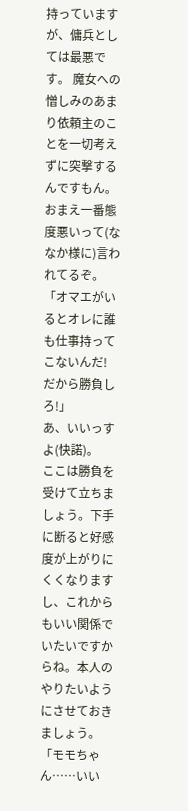持っていますが、傭兵としては最悪です。 魔女への憎しみのあまり依頼主のことを一切考えずに突撃するんですもん。
おまえ一番態度悪いって(ななか様に)言われてるぞ。
「オマエがいるとオレに誰も仕事持ってこないんだ! だから勝負しろ!」
あ、いいっすよ(快諾)。
ここは勝負を受けて立ちましょう。下手に断ると好感度が上がりにくくなりますし、これからもいい関係でいたいですからね。本人のやりたいようにさせておきましょう。
「モモちゃん……いい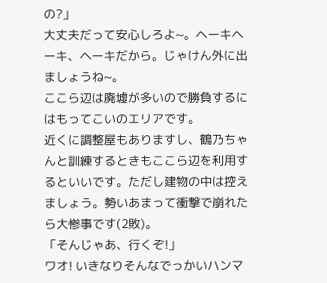の?」
大丈夫だって安心しろよ~。ヘーキヘーキ、ヘーキだから。じゃけん外に出ましょうね~。
ここら辺は廃墟が多いので勝負するにはもってこいのエリアです。
近くに調整屋もありますし、鶴乃ちゃんと訓練するときもここら辺を利用するといいです。ただし建物の中は控えましょう。勢いあまって衝撃で崩れたら大惨事です(2敗)。
「そんじゃあ、行くぞ!」
ワオ! いきなりそんなでっかいハンマ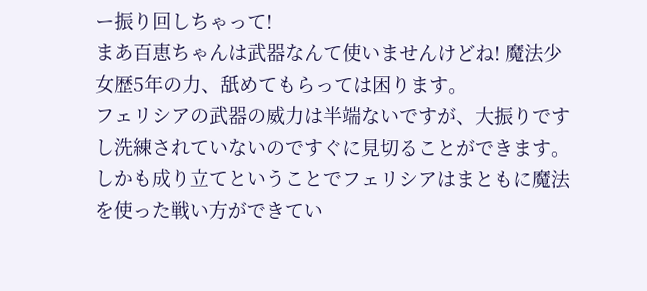ー振り回しちゃって!
まあ百恵ちゃんは武器なんて使いませんけどね! 魔法少女歴5年の力、舐めてもらっては困ります。
フェリシアの武器の威力は半端ないですが、大振りですし洗練されていないのですぐに見切ることができます。しかも成り立てということでフェリシアはまともに魔法を使った戦い方ができてい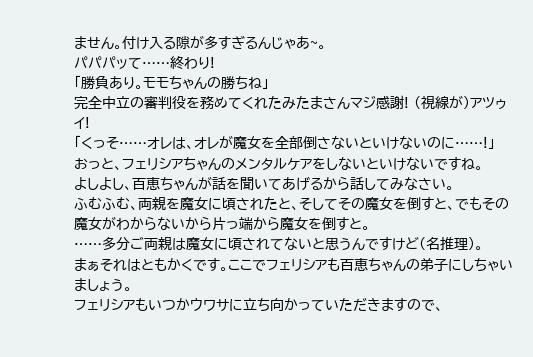ません。付け入る隙が多すぎるんじゃあ~。
パパパッて……終わり!
「勝負あり。モモちゃんの勝ちね」
完全中立の審判役を務めてくれたみたまさんマジ感謝! (視線が)アツゥイ!
「くっそ……オレは、オレが魔女を全部倒さないといけないのに……!」
おっと、フェリシアちゃんのメンタルケアをしないといけないですね。
よしよし、百恵ちゃんが話を聞いてあげるから話してみなさい。
ふむふむ、両親を魔女に頃されたと、そしてその魔女を倒すと、でもその魔女がわからないから片っ端から魔女を倒すと。
……多分ご両親は魔女に頃されてないと思うんですけど(名推理)。
まぁそれはともかくです。ここでフェリシアも百恵ちゃんの弟子にしちゃいましょう。
フェリシアもいつかウワサに立ち向かっていただきますので、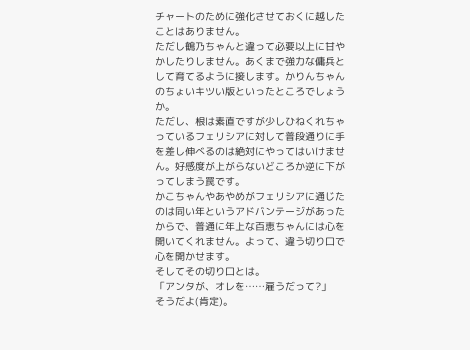チャートのために強化させておくに越したことはありません。
ただし鶴乃ちゃんと違って必要以上に甘やかしたりしません。あくまで強力な傭兵として育てるように接します。かりんちゃんのちょいキツい版といったところでしょうか。
ただし、根は素直ですが少しひねくれちゃっているフェリシアに対して普段通りに手を差し伸べるのは絶対にやってはいけません。好感度が上がらないどころか逆に下がってしまう罠です。
かこちゃんやあやめがフェリシアに通じたのは同い年というアドバンテージがあったからで、普通に年上な百恵ちゃんには心を開いてくれません。よって、違う切り口で心を開かせます。
そしてその切り口とは。
「アンタが、オレを……雇うだって?」
そうだよ(肯定)。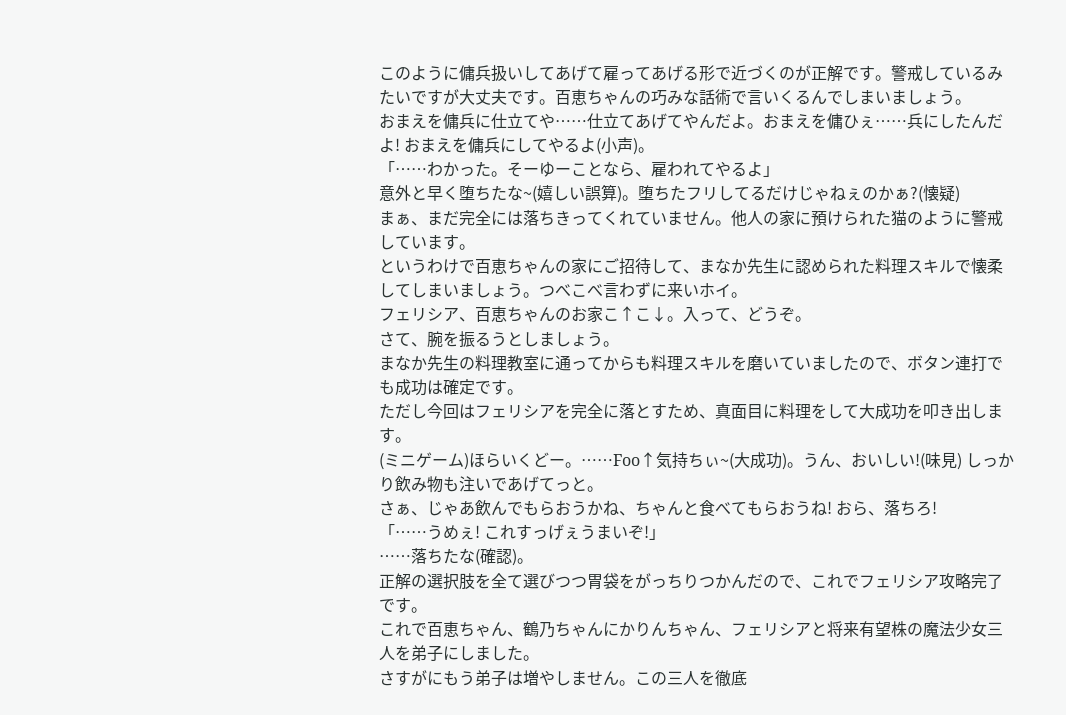このように傭兵扱いしてあげて雇ってあげる形で近づくのが正解です。警戒しているみたいですが大丈夫です。百恵ちゃんの巧みな話術で言いくるんでしまいましょう。
おまえを傭兵に仕立てや……仕立てあげてやんだよ。おまえを傭ひぇ……兵にしたんだよ! おまえを傭兵にしてやるよ(小声)。
「……わかった。そーゆーことなら、雇われてやるよ」
意外と早く堕ちたな~(嬉しい誤算)。堕ちたフリしてるだけじゃねぇのかぁ?(懐疑)
まぁ、まだ完全には落ちきってくれていません。他人の家に預けられた猫のように警戒しています。
というわけで百恵ちゃんの家にご招待して、まなか先生に認められた料理スキルで懐柔してしまいましょう。つべこべ言わずに来いホイ。
フェリシア、百恵ちゃんのお家こ↑こ↓。入って、どうぞ。
さて、腕を振るうとしましょう。
まなか先生の料理教室に通ってからも料理スキルを磨いていましたので、ボタン連打でも成功は確定です。
ただし今回はフェリシアを完全に落とすため、真面目に料理をして大成功を叩き出します。
(ミニゲーム)ほらいくどー。……Foo↑気持ちぃ~(大成功)。うん、おいしい!(味見) しっかり飲み物も注いであげてっと。
さぁ、じゃあ飲んでもらおうかね、ちゃんと食べてもらおうね! おら、落ちろ!
「……うめぇ! これすっげぇうまいぞ!」
……落ちたな(確認)。
正解の選択肢を全て選びつつ胃袋をがっちりつかんだので、これでフェリシア攻略完了です。
これで百恵ちゃん、鶴乃ちゃんにかりんちゃん、フェリシアと将来有望株の魔法少女三人を弟子にしました。
さすがにもう弟子は増やしません。この三人を徹底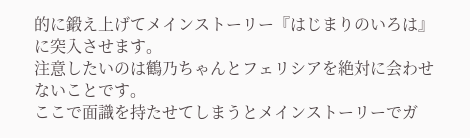的に鍛え上げてメインストーリー『はじまりのいろは』に突入させます。
注意したいのは鶴乃ちゃんとフェリシアを絶対に会わせないことです。
ここで面識を持たせてしまうとメインストーリーでガ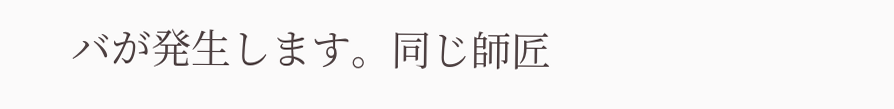バが発生します。同じ師匠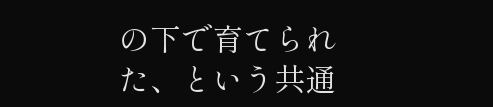の下で育てられた、という共通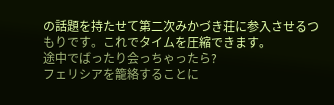の話題を持たせて第二次みかづき荘に参入させるつもりです。これでタイムを圧縮できます。
途中でばったり会っちゃったら?
フェリシアを籠絡することに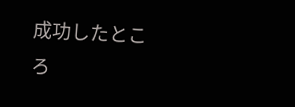成功したところ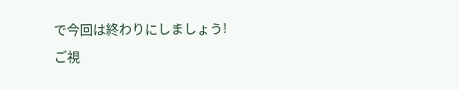で今回は終わりにしましょう!
ご視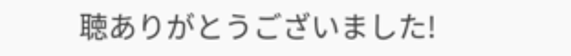聴ありがとうございました!